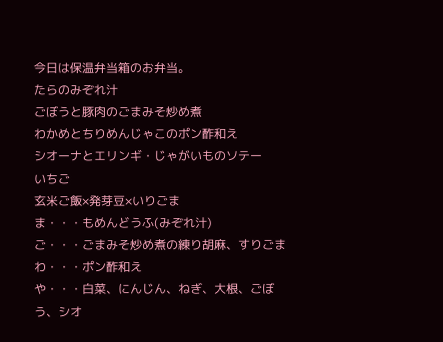今日は保温弁当箱のお弁当。
たらのみぞれ汁
ごぼうと豚肉のごまみそ炒め煮
わかめとちりめんじゃこのポン酢和え
シオーナとエリンギ・じゃがいものソテー
いちご
玄米ご飯×発芽豆×いりごま
ま・・・もめんどうふ(みぞれ汁)
ご・・・ごまみそ炒め煮の練り胡麻、すりごま
わ・・・ポン酢和え
や・・・白菜、にんじん、ねぎ、大根、ごぼう、シオ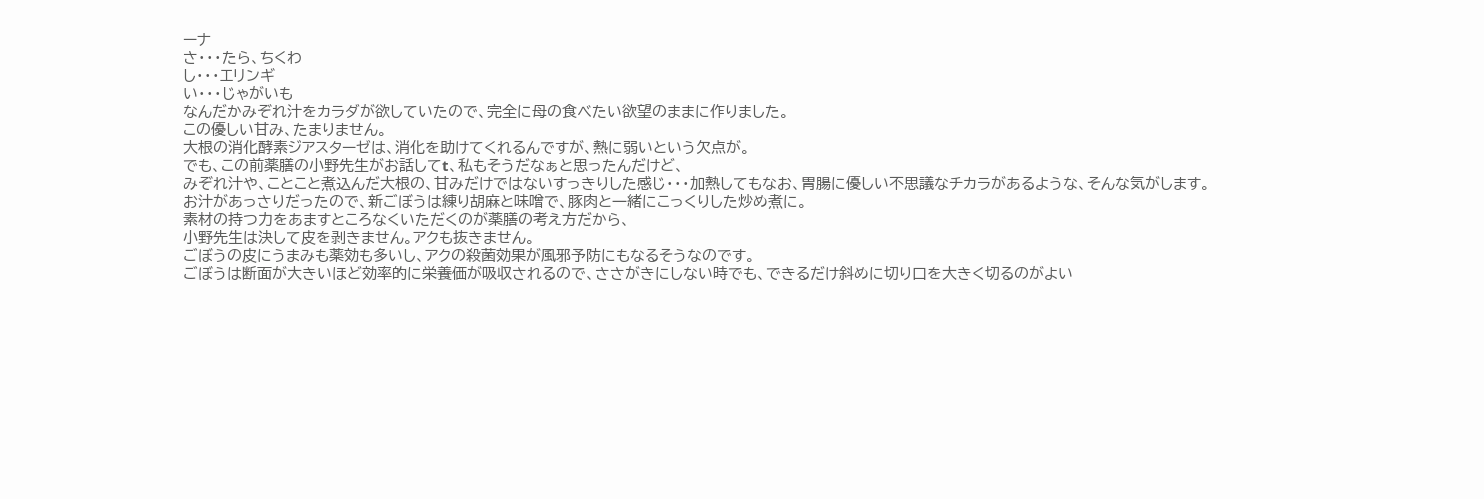ーナ
さ・・・たら、ちくわ
し・・・エリンギ
い・・・じゃがいも
なんだかみぞれ汁をカラダが欲していたので、完全に母の食べたい欲望のままに作りました。
この優しい甘み、たまりません。
大根の消化酵素ジアスターゼは、消化を助けてくれるんですが、熱に弱いという欠点が。
でも、この前薬膳の小野先生がお話してt、私もそうだなぁと思ったんだけど、
みぞれ汁や、ことこと煮込んだ大根の、甘みだけではないすっきりした感じ・・・加熱してもなお、胃腸に優しい不思議なチカラがあるような、そんな気がします。
お汁があっさりだったので、新ごぼうは練り胡麻と味噌で、豚肉と一緒にこっくりした炒め煮に。
素材の持つ力をあますところなくいただくのが薬膳の考え方だから、
小野先生は決して皮を剥きません。アクも抜きません。
ごぼうの皮にうまみも薬効も多いし、アクの殺菌効果が風邪予防にもなるそうなのです。
ごぼうは断面が大きいほど効率的に栄養価が吸収されるので、ささがきにしない時でも、できるだけ斜めに切り口を大きく切るのがよい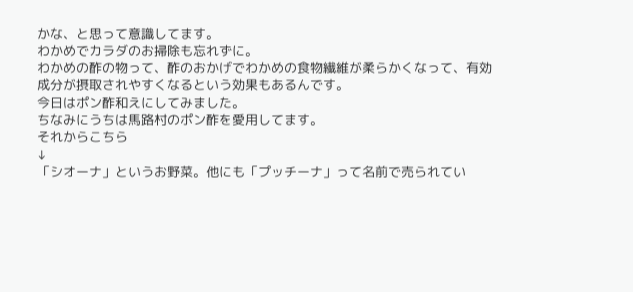かな、と思って意識してます。
わかめでカラダのお掃除も忘れずに。
わかめの酢の物って、酢のおかげでわかめの食物繊維が柔らかくなって、有効成分が摂取されやすくなるという効果もあるんです。
今日はポン酢和えにしてみました。
ちなみにうちは馬路村のポン酢を愛用してます。
それからこちら
↓
「シオーナ」というお野菜。他にも「プッチーナ」って名前で売られてい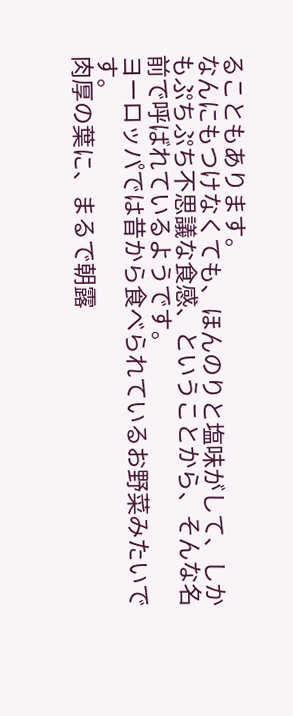ることもあります。
なんにもつけなくても、ほんのりと塩味がして、しかもぷちぷち不思議な食感、ということから、そんな名前で呼ばれているようです。
ヨーロッパでは昔から食べられているお野菜みたいです。
肉厚の葉に、まるで朝露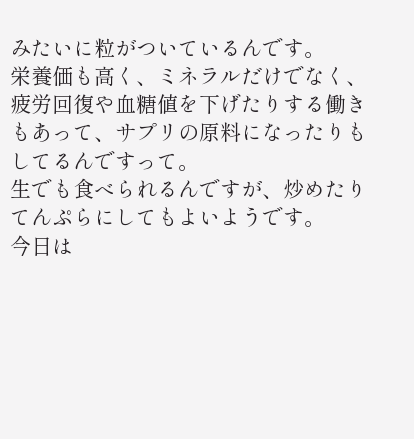みたいに粒がついているんです。
栄養価も高く、ミネラルだけでなく、疲労回復や血糖値を下げたりする働きもあって、サプリの原料になったりもしてるんですって。
生でも食べられるんですが、炒めたりてんぷらにしてもよいようです。
今日は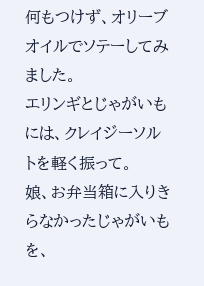何もつけず、オリーブオイルでソテーしてみました。
エリンギとじゃがいもには、クレイジーソルトを軽く振って。
娘、お弁当箱に入りきらなかったじゃがいもを、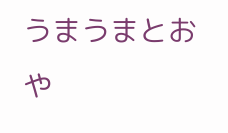うまうまとおや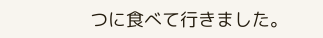つに食べて行きました。